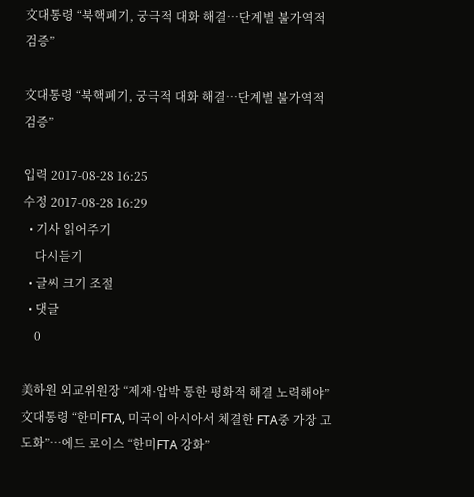文대통령 “북핵폐기, 궁극적 대화 해결…단계별 불가역적 검증”

文대통령 “북핵폐기, 궁극적 대화 해결…단계별 불가역적 검증”

입력 2017-08-28 16:25
수정 2017-08-28 16:29
  • 기사 읽어주기
    다시듣기
  • 글씨 크기 조절
  • 댓글
    0

美하원 외교위원장 “제재·압박 통한 평화적 해결 노력해야” 文대통령 “한미FTA, 미국이 아시아서 체결한 FTA중 가장 고도화”…에드 로이스 “한미FTA 강화”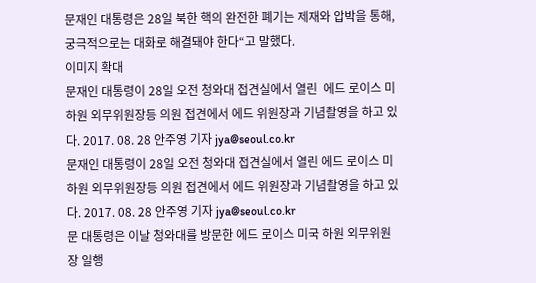문재인 대통령은 28일 북한 핵의 완전한 폐기는 제재와 압박을 통해, 궁극적으로는 대화로 해결돼야 한다“고 말했다.
이미지 확대
문재인 대통령이 28일 오전 청와대 접견실에서 열린  에드 로이스 미하원 외무위원장등 의원 접견에서 에드 위원장과 기념촬영을 하고 있다. 2017. 08. 28 안주영 기자 jya@seoul.co.kr
문재인 대통령이 28일 오전 청와대 접견실에서 열린 에드 로이스 미하원 외무위원장등 의원 접견에서 에드 위원장과 기념촬영을 하고 있다. 2017. 08. 28 안주영 기자 jya@seoul.co.kr
문 대통령은 이날 청와대를 방문한 에드 로이스 미국 하원 외무위원장 일행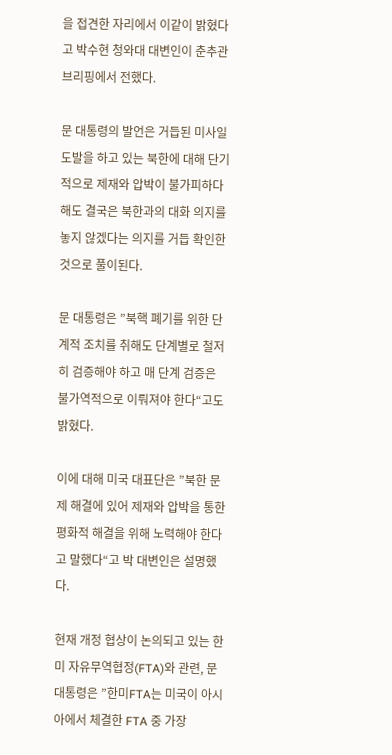을 접견한 자리에서 이같이 밝혔다고 박수현 청와대 대변인이 춘추관 브리핑에서 전했다.

문 대통령의 발언은 거듭된 미사일 도발을 하고 있는 북한에 대해 단기적으로 제재와 압박이 불가피하다 해도 결국은 북한과의 대화 의지를 놓지 않겠다는 의지를 거듭 확인한 것으로 풀이된다.

문 대통령은 ”북핵 폐기를 위한 단계적 조치를 취해도 단계별로 철저히 검증해야 하고 매 단계 검증은 불가역적으로 이뤄져야 한다“고도 밝혔다.

이에 대해 미국 대표단은 ”북한 문제 해결에 있어 제재와 압박을 통한 평화적 해결을 위해 노력해야 한다고 말했다“고 박 대변인은 설명했다.

현재 개정 협상이 논의되고 있는 한미 자유무역협정(FTA)와 관련, 문 대통령은 ”한미FTA는 미국이 아시아에서 체결한 FTA 중 가장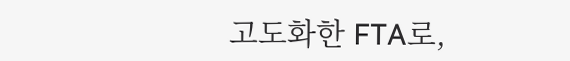고도화한 FTA로,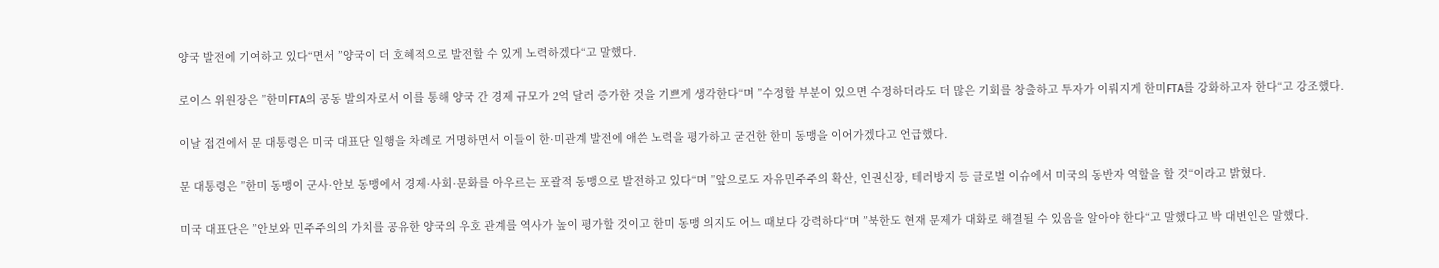양국 발전에 기여하고 있다“면서 ”양국이 더 호혜적으로 발전할 수 있게 노력하겠다“고 말했다.

로이스 위원장은 ”한미FTA의 공동 발의자로서 이를 통해 양국 간 경제 규모가 2억 달러 증가한 것을 기쁘게 생각한다“며 ”수정할 부분이 있으면 수정하더라도 더 많은 기회를 창출하고 투자가 이뤄지게 한미FTA를 강화하고자 한다“고 강조했다.

이날 접견에서 문 대통령은 미국 대표단 일행을 차례로 거명하면서 이들이 한·미관계 발전에 애쓴 노력을 평가하고 굳건한 한미 동맹을 이어가겠다고 언급했다.

문 대통령은 ”한미 동맹이 군사·안보 동맹에서 경제·사회·문화를 아우르는 포괄적 동맹으로 발전하고 있다“며 ”앞으로도 자유민주주의 확산, 인권신장, 테러방지 등 글로벌 이슈에서 미국의 동반자 역할을 할 것“이라고 밝혔다.

미국 대표단은 ”안보와 민주주의의 가치를 공유한 양국의 우호 관계를 역사가 높이 평가할 것이고 한미 동맹 의지도 어느 때보다 강력하다“며 ”북한도 현재 문제가 대화로 해결될 수 있음을 알아야 한다“고 말했다고 박 대변인은 말했다.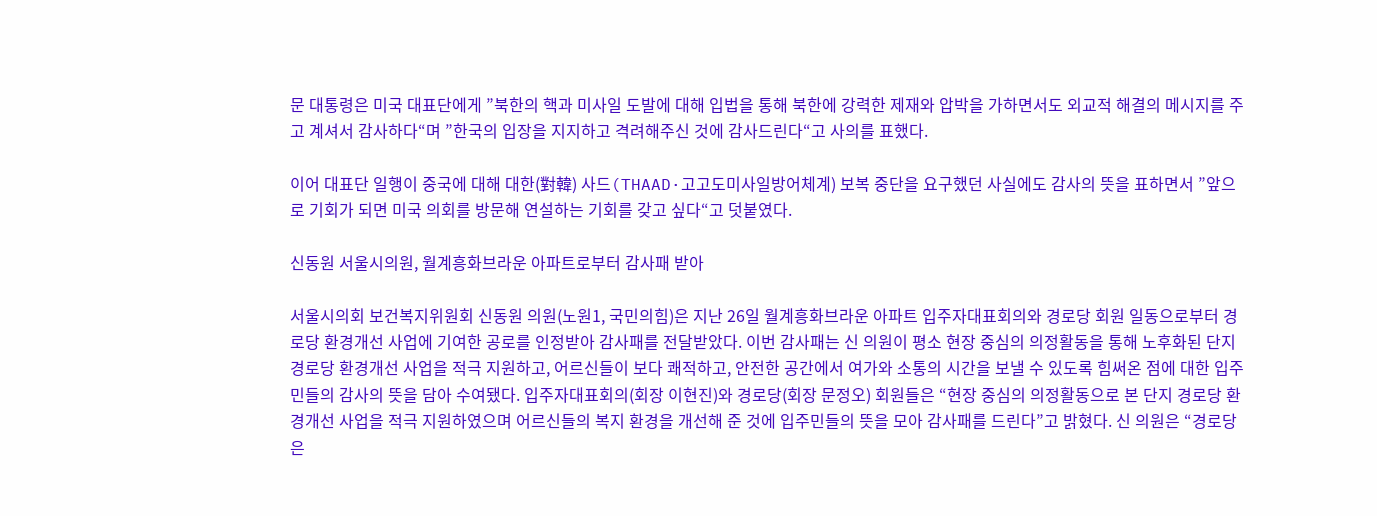문 대통령은 미국 대표단에게 ”북한의 핵과 미사일 도발에 대해 입법을 통해 북한에 강력한 제재와 압박을 가하면서도 외교적 해결의 메시지를 주고 계셔서 감사하다“며 ”한국의 입장을 지지하고 격려해주신 것에 감사드린다“고 사의를 표했다.

이어 대표단 일행이 중국에 대해 대한(對韓) 사드(THAAD·고고도미사일방어체계) 보복 중단을 요구했던 사실에도 감사의 뜻을 표하면서 ”앞으로 기회가 되면 미국 의회를 방문해 연설하는 기회를 갖고 싶다“고 덧붙였다.

신동원 서울시의원, 월계흥화브라운 아파트로부터 감사패 받아

서울시의회 보건복지위원회 신동원 의원(노원1, 국민의힘)은 지난 26일 월계흥화브라운 아파트 입주자대표회의와 경로당 회원 일동으로부터 경로당 환경개선 사업에 기여한 공로를 인정받아 감사패를 전달받았다. 이번 감사패는 신 의원이 평소 현장 중심의 의정활동을 통해 노후화된 단지 경로당 환경개선 사업을 적극 지원하고, 어르신들이 보다 쾌적하고, 안전한 공간에서 여가와 소통의 시간을 보낼 수 있도록 힘써온 점에 대한 입주민들의 감사의 뜻을 담아 수여됐다. 입주자대표회의(회장 이현진)와 경로당(회장 문정오) 회원들은 “현장 중심의 의정활동으로 본 단지 경로당 환경개선 사업을 적극 지원하였으며 어르신들의 복지 환경을 개선해 준 것에 입주민들의 뜻을 모아 감사패를 드린다”고 밝혔다. 신 의원은 “경로당은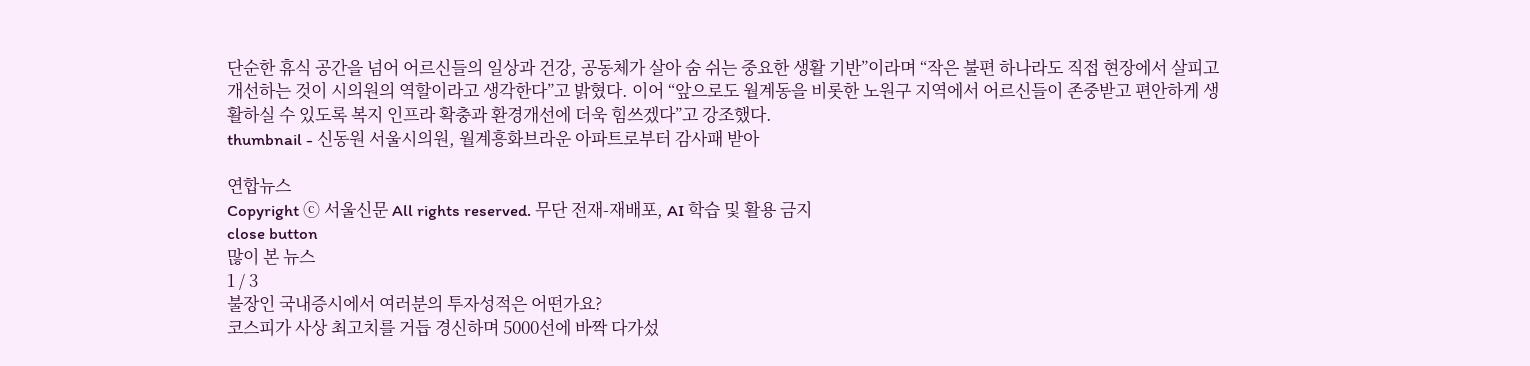단순한 휴식 공간을 넘어 어르신들의 일상과 건강, 공동체가 살아 숨 쉬는 중요한 생활 기반”이라며 “작은 불편 하나라도 직접 현장에서 살피고 개선하는 것이 시의원의 역할이라고 생각한다”고 밝혔다. 이어 “앞으로도 월계동을 비롯한 노원구 지역에서 어르신들이 존중받고 편안하게 생활하실 수 있도록 복지 인프라 확충과 환경개선에 더욱 힘쓰겠다”고 강조했다.
thumbnail - 신동원 서울시의원, 월계흥화브라운 아파트로부터 감사패 받아

연합뉴스
Copyright ⓒ 서울신문 All rights reserved. 무단 전재-재배포, AI 학습 및 활용 금지
close button
많이 본 뉴스
1 / 3
불장인 국내증시에서 여러분의 투자성적은 어떤가요?
코스피가 사상 최고치를 거듭 경신하며 5000선에 바짝 다가섰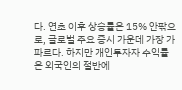다. 연초 이후 상승률은 15% 안팎으로, 글로벌 주요 증시 가운데 가장 가파르다. 하지만 개인투자자 수익률은 외국인의 절반에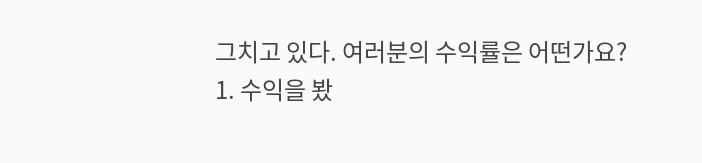그치고 있다. 여러분의 수익률은 어떤가요?
1. 수익을 봤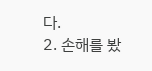다.
2. 손해를 봤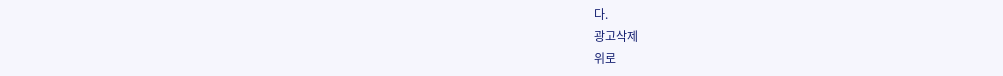다.
광고삭제
위로